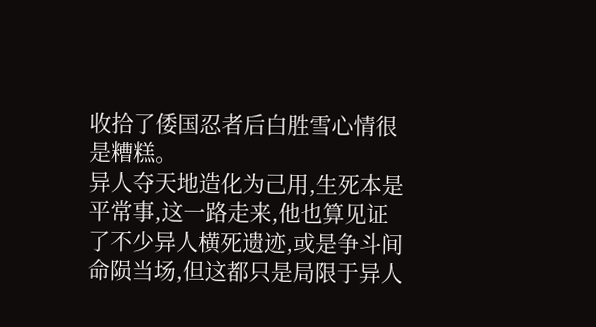收拾了倭国忍者后白胜雪心情很是糟糕。
异人夺天地造化为己用,生死本是平常事,这一路走来,他也算见证了不少异人横死遗迹,或是争斗间命陨当场,但这都只是局限于异人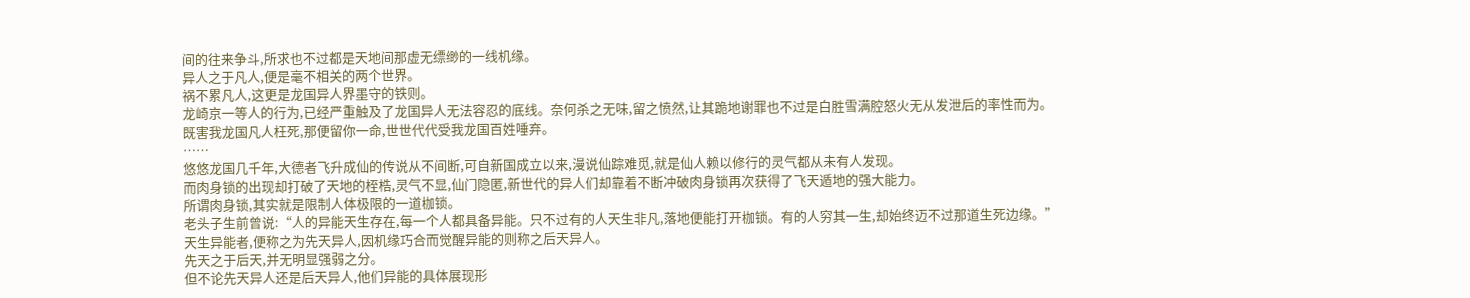间的往来争斗,所求也不过都是天地间那虚无缥缈的一线机缘。
异人之于凡人,便是毫不相关的两个世界。
祸不累凡人,这更是龙国异人界墨守的铁则。
龙崎京一等人的行为,已经严重触及了龙国异人无法容忍的底线。奈何杀之无味,留之愤然,让其跪地谢罪也不过是白胜雪满腔怒火无从发泄后的率性而为。
既害我龙国凡人枉死,那便留你一命,世世代代受我龙国百姓唾弃。
……
悠悠龙国几千年,大德者飞升成仙的传说从不间断,可自新国成立以来,漫说仙踪难觅,就是仙人赖以修行的灵气都从未有人发现。
而肉身锁的出现却打破了天地的桎梏,灵气不显,仙门隐匿,新世代的异人们却靠着不断冲破肉身锁再次获得了飞天遁地的强大能力。
所谓肉身锁,其实就是限制人体极限的一道枷锁。
老头子生前曾说:“人的异能天生存在,每一个人都具备异能。只不过有的人天生非凡,落地便能打开枷锁。有的人穷其一生,却始终迈不过那道生死边缘。”
天生异能者,便称之为先天异人,因机缘巧合而觉醒异能的则称之后天异人。
先天之于后天,并无明显强弱之分。
但不论先天异人还是后天异人,他们异能的具体展现形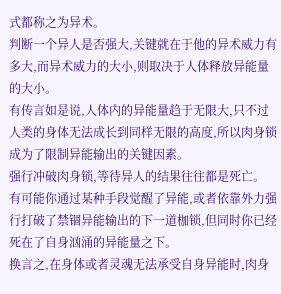式都称之为异术。
判断一个异人是否强大,关键就在于他的异术威力有多大,而异术威力的大小,则取决于人体释放异能量的大小。
有传言如是说,人体内的异能量趋于无限大,只不过人类的身体无法成长到同样无限的高度,所以肉身锁成为了限制异能输出的关键因素。
强行冲破肉身锁,等待异人的结果往往都是死亡。
有可能你通过某种手段觉醒了异能,或者依靠外力强行打破了禁锢异能输出的下一道枷锁,但同时你已经死在了自身汹涌的异能量之下。
换言之,在身体或者灵魂无法承受自身异能时,肉身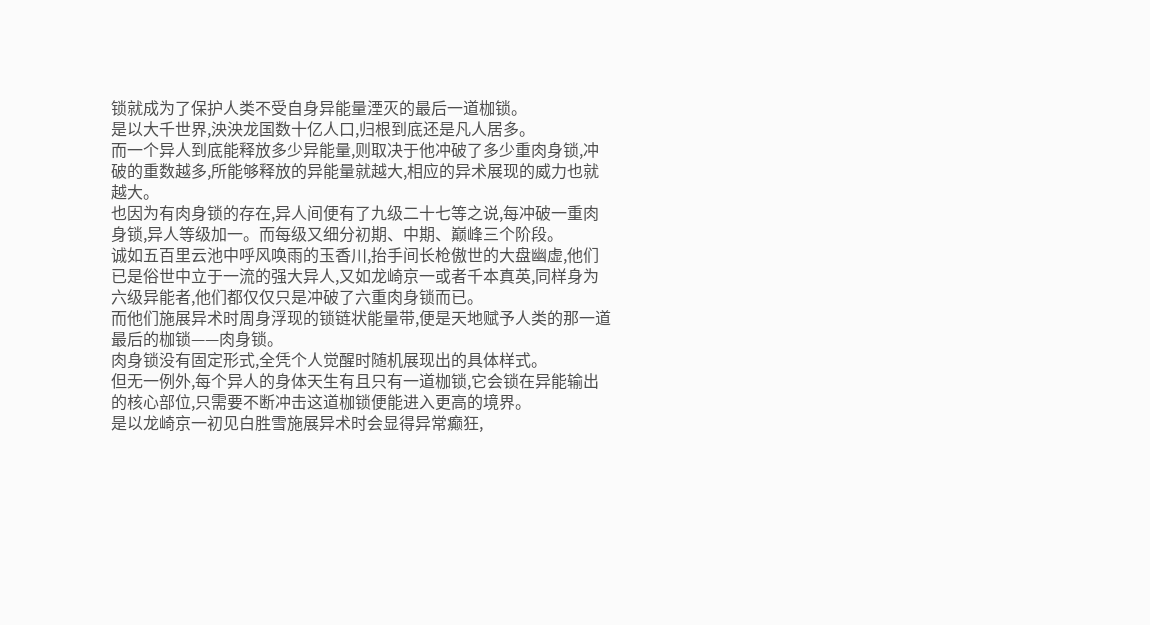锁就成为了保护人类不受自身异能量湮灭的最后一道枷锁。
是以大千世界,泱泱龙国数十亿人口,归根到底还是凡人居多。
而一个异人到底能释放多少异能量,则取决于他冲破了多少重肉身锁,冲破的重数越多,所能够释放的异能量就越大,相应的异术展现的威力也就越大。
也因为有肉身锁的存在,异人间便有了九级二十七等之说,每冲破一重肉身锁,异人等级加一。而每级又细分初期、中期、巅峰三个阶段。
诚如五百里云池中呼风唤雨的玉香川,抬手间长枪傲世的大盘幽虚,他们已是俗世中立于一流的强大异人,又如龙崎京一或者千本真英,同样身为六级异能者,他们都仅仅只是冲破了六重肉身锁而已。
而他们施展异术时周身浮现的锁链状能量带,便是天地赋予人类的那一道最后的枷锁——肉身锁。
肉身锁没有固定形式,全凭个人觉醒时随机展现出的具体样式。
但无一例外,每个异人的身体天生有且只有一道枷锁,它会锁在异能输出的核心部位,只需要不断冲击这道枷锁便能进入更高的境界。
是以龙崎京一初见白胜雪施展异术时会显得异常癫狂,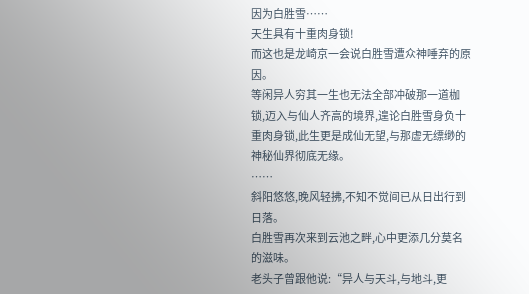因为白胜雪……
天生具有十重肉身锁!
而这也是龙崎京一会说白胜雪遭众神唾弃的原因。
等闲异人穷其一生也无法全部冲破那一道枷锁,迈入与仙人齐高的境界,遑论白胜雪身负十重肉身锁,此生更是成仙无望,与那虚无缥缈的神秘仙界彻底无缘。
……
斜阳悠悠,晚风轻拂,不知不觉间已从日出行到日落。
白胜雪再次来到云池之畔,心中更添几分莫名的滋味。
老头子曾跟他说:“异人与天斗,与地斗,更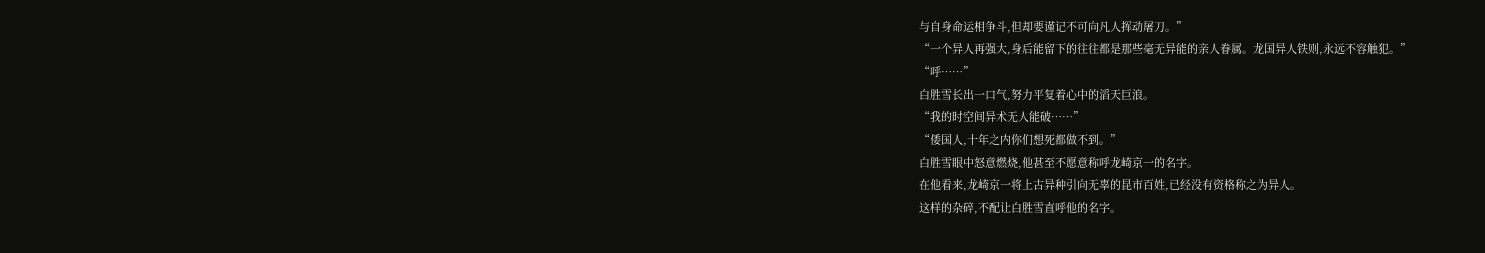与自身命运相争斗,但却要谨记不可向凡人挥动屠刀。”
“一个异人再强大,身后能留下的往往都是那些毫无异能的亲人眷属。龙国异人铁则,永远不容触犯。”
“呼……”
白胜雪长出一口气,努力平复着心中的滔天巨浪。
“我的时空间异术无人能破……”
“倭国人,十年之内你们想死都做不到。”
白胜雪眼中怒意燃烧,他甚至不愿意称呼龙崎京一的名字。
在他看来,龙崎京一将上古异种引向无辜的昆市百姓,已经没有资格称之为异人。
这样的杂碎,不配让白胜雪直呼他的名字。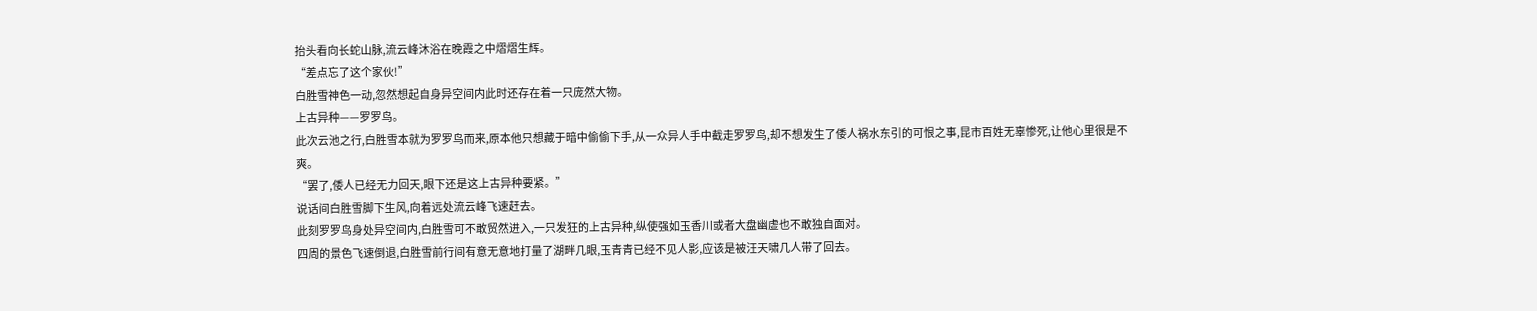抬头看向长蛇山脉,流云峰沐浴在晚霞之中熠熠生辉。
“差点忘了这个家伙!”
白胜雪神色一动,忽然想起自身异空间内此时还存在着一只庞然大物。
上古异种——罗罗鸟。
此次云池之行,白胜雪本就为罗罗鸟而来,原本他只想藏于暗中偷偷下手,从一众异人手中截走罗罗鸟,却不想发生了倭人祸水东引的可恨之事,昆市百姓无辜惨死,让他心里很是不爽。
“罢了,倭人已经无力回天,眼下还是这上古异种要紧。”
说话间白胜雪脚下生风,向着远处流云峰飞速赶去。
此刻罗罗鸟身处异空间内,白胜雪可不敢贸然进入,一只发狂的上古异种,纵使强如玉香川或者大盘幽虚也不敢独自面对。
四周的景色飞速倒退,白胜雪前行间有意无意地打量了湖畔几眼,玉青青已经不见人影,应该是被汪天啸几人带了回去。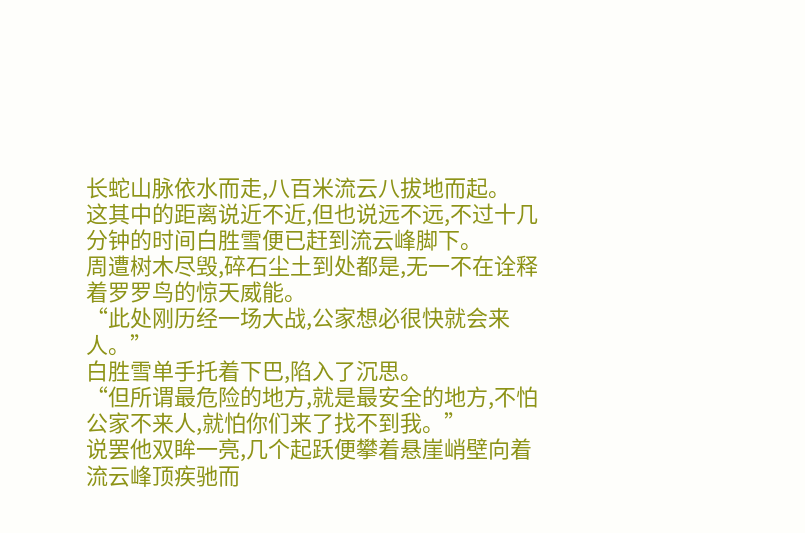长蛇山脉依水而走,八百米流云八拔地而起。
这其中的距离说近不近,但也说远不远,不过十几分钟的时间白胜雪便已赶到流云峰脚下。
周遭树木尽毁,碎石尘土到处都是,无一不在诠释着罗罗鸟的惊天威能。
“此处刚历经一场大战,公家想必很快就会来人。”
白胜雪单手托着下巴,陷入了沉思。
“但所谓最危险的地方,就是最安全的地方,不怕公家不来人,就怕你们来了找不到我。”
说罢他双眸一亮,几个起跃便攀着悬崖峭壁向着流云峰顶疾驰而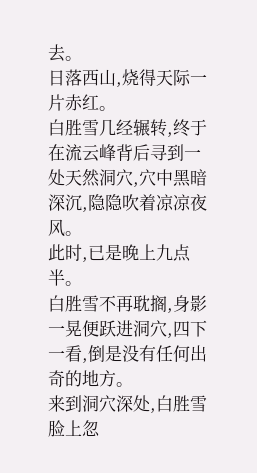去。
日落西山,烧得天际一片赤红。
白胜雪几经辗转,终于在流云峰背后寻到一处天然洞穴,穴中黑暗深沉,隐隐吹着凉凉夜风。
此时,已是晚上九点半。
白胜雪不再耽搁,身影一晃便跃进洞穴,四下一看,倒是没有任何出奇的地方。
来到洞穴深处,白胜雪脸上忽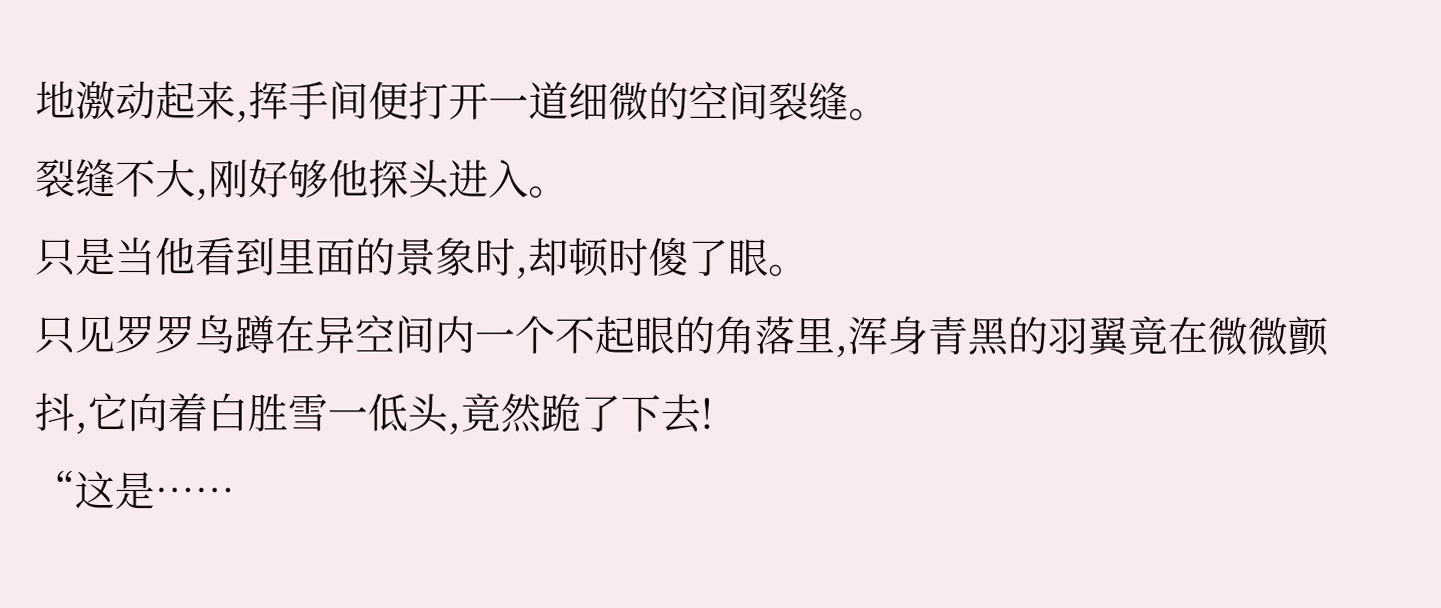地激动起来,挥手间便打开一道细微的空间裂缝。
裂缝不大,刚好够他探头进入。
只是当他看到里面的景象时,却顿时傻了眼。
只见罗罗鸟蹲在异空间内一个不起眼的角落里,浑身青黑的羽翼竟在微微颤抖,它向着白胜雪一低头,竟然跪了下去!
“这是……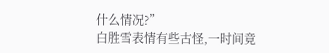什么情况?”
白胜雪表情有些古怪,一时间竟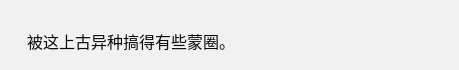被这上古异种搞得有些蒙圈。